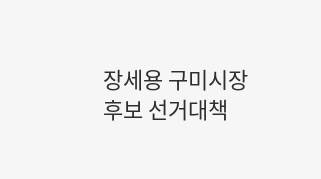장세용 구미시장 후보 선거대책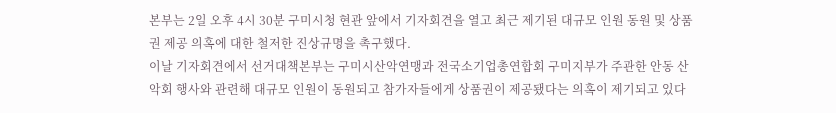본부는 2일 오후 4시 30분 구미시청 현관 앞에서 기자회견을 열고 최근 제기된 대규모 인원 동원 및 상품권 제공 의혹에 대한 철저한 진상규명을 촉구했다.
이날 기자회견에서 선거대책본부는 구미시산악연맹과 전국소기업총연합회 구미지부가 주관한 안동 산악회 행사와 관련해 대규모 인원이 동원되고 참가자들에게 상품권이 제공됐다는 의혹이 제기되고 있다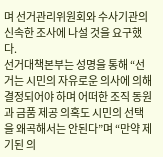며 선거관리위원회와 수사기관의 신속한 조사에 나설 것을 요구했다.
선거대책본부는 성명을 통해 “선거는 시민의 자유로운 의사에 의해 결정되어야 하며 어떠한 조직 동원과 금품 제공 의혹도 시민의 선택을 왜곡해서는 안된다”며 “만약 제기된 의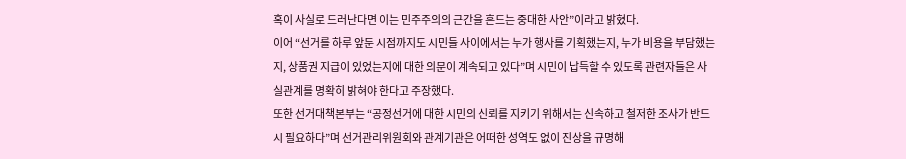혹이 사실로 드러난다면 이는 민주주의의 근간을 흔드는 중대한 사안”이라고 밝혔다.
이어 “선거를 하루 앞둔 시점까지도 시민들 사이에서는 누가 행사를 기획했는지, 누가 비용을 부담했는지, 상품권 지급이 있었는지에 대한 의문이 계속되고 있다”며 시민이 납득할 수 있도록 관련자들은 사실관계를 명확히 밝혀야 한다고 주장했다.
또한 선거대책본부는 “공정선거에 대한 시민의 신뢰를 지키기 위해서는 신속하고 철저한 조사가 반드시 필요하다”며 선거관리위원회와 관계기관은 어떠한 성역도 없이 진상을 규명해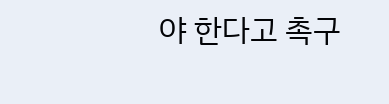야 한다고 촉구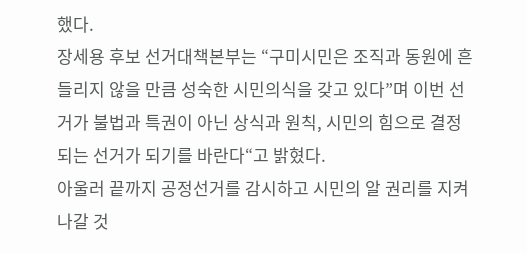했다.
장세용 후보 선거대책본부는 “구미시민은 조직과 동원에 흔들리지 않을 만큼 성숙한 시민의식을 갖고 있다”며 이번 선거가 불법과 특권이 아닌 상식과 원칙, 시민의 힘으로 결정되는 선거가 되기를 바란다“고 밝혔다.
아울러 끝까지 공정선거를 감시하고 시민의 알 권리를 지켜나갈 것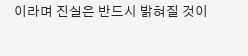이라며 진실은 반드시 밝혀질 것이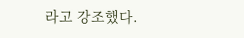라고 강조했다.